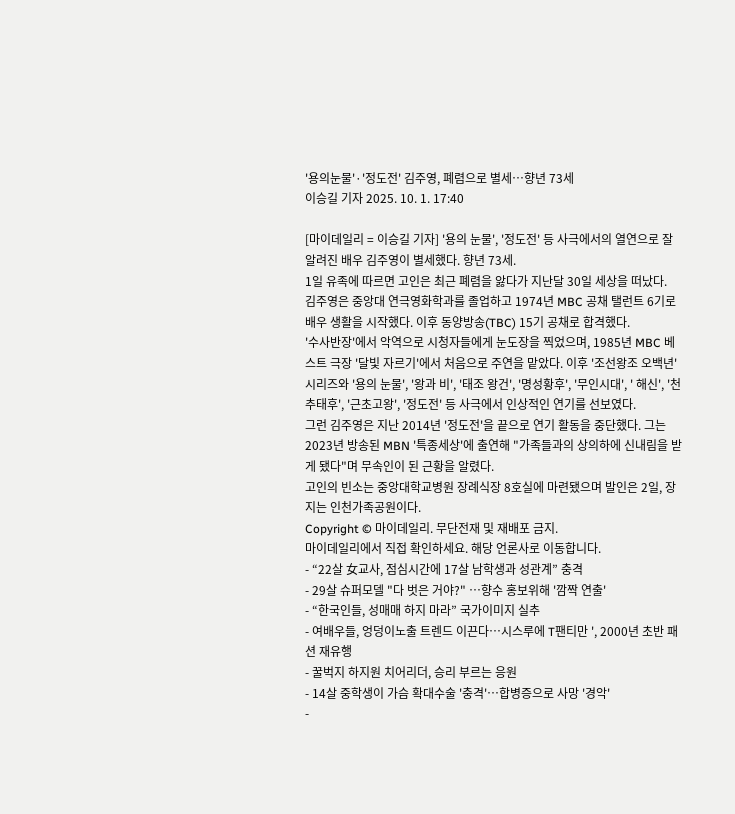'용의눈물'·'정도전' 김주영, 폐렴으로 별세…향년 73세
이승길 기자 2025. 10. 1. 17:40

[마이데일리 = 이승길 기자] '용의 눈물', '정도전' 등 사극에서의 열연으로 잘 알려진 배우 김주영이 별세했다. 향년 73세.
1일 유족에 따르면 고인은 최근 폐렴을 앓다가 지난달 30일 세상을 떠났다.
김주영은 중앙대 연극영화학과를 졸업하고 1974년 MBC 공채 탤런트 6기로 배우 생활을 시작했다. 이후 동양방송(TBC) 15기 공채로 합격했다.
'수사반장'에서 악역으로 시청자들에게 눈도장을 찍었으며, 1985년 MBC 베스트 극장 '달빛 자르기'에서 처음으로 주연을 맡았다. 이후 '조선왕조 오백년' 시리즈와 '용의 눈물', '왕과 비', '태조 왕건', '명성황후', '무인시대', ' 해신', '천추태후', '근초고왕', '정도전' 등 사극에서 인상적인 연기를 선보였다.
그런 김주영은 지난 2014년 '정도전'을 끝으로 연기 활동을 중단했다. 그는 2023년 방송된 MBN '특종세상'에 출연해 "가족들과의 상의하에 신내림을 받게 됐다"며 무속인이 된 근황을 알렸다.
고인의 빈소는 중앙대학교병원 장례식장 8호실에 마련됐으며 발인은 2일, 장지는 인천가족공원이다.
Copyright © 마이데일리. 무단전재 및 재배포 금지.
마이데일리에서 직접 확인하세요. 해당 언론사로 이동합니다.
- “22살 女교사, 점심시간에 17살 남학생과 성관계” 충격
- 29살 슈퍼모델 "다 벗은 거야?" …향수 홍보위해 '깜짝 연출'
- “한국인들, 성매매 하지 마라” 국가이미지 실추
- 여배우들, 엉덩이노출 트렌드 이끈다…시스루에 T팬티만 ', 2000년 초반 패션 재유행
- 꿀벅지 하지원 치어리더, 승리 부르는 응원
- 14살 중학생이 가슴 확대수술 '충격'…합병증으로 사망 '경악'
-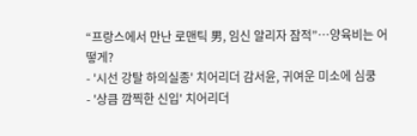“프랑스에서 만난 로맨틱 男, 임신 알리자 잠적”…양육비는 어떻게?
- '시선 강탈 하의실종' 치어리더 감서윤, 귀여운 미소에 심쿵
- '상큼 깜찍한 신입' 치어리더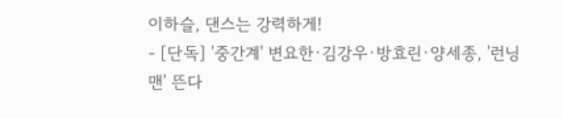이하슬, 댄스는 강력하게!
- [단독] '중간계' 변요한·김강우·방효린·양세종, '런닝맨' 뜬다